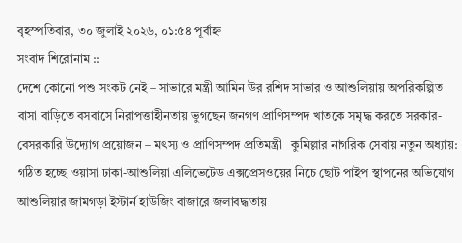বৃহস্পতিবার, ৩০ জুলাই ২০২৬, ০১:৫৪ পূর্বাহ্ন
সংবাদ শিরোনাম ::
দেশে কোনো পশু সংকট নেই – সাভারে মন্ত্রী আমিন উর রশিদ সাভার ও আশুলিয়ায় অপরিকল্পিত বাসা বাড়িতে বসবাসে নিরাপত্তাহীনতায় ভুগছেন জনগণ প্রাণিসম্পদ খাতকে সমৃদ্ধ করতে সরকার-বেসরকারি উদ্যোগ প্রয়োজন – মৎস্য ও প্রাণিসম্পদ প্রতিমন্ত্রী   কুমিল্লার নাগরিক সেবায় নতুন অধ্যায়: গঠিত হচ্ছে ওয়াসা ঢাকা-আশুলিয়া এলিভেটেড এক্সপ্রেসওয়ের নিচে ছোট পাইপ স্থাপনের অভিযোগ আশুলিয়ার জামগড়া ইস্টার্ন হাউজিং বাজারে জলাবদ্ধতায়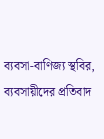ব্যবসা-বাণিজ্য স্থবির, ব্যবসায়ীদের প্রতিবাদ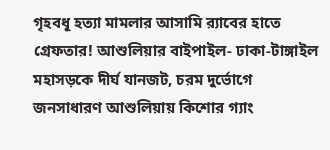গৃহবধূ হত্যা মামলার আসামি র‍্যাবের হাতে গ্রেফতার! আশুলিয়ার বাইপাইল- ঢাকা-টাঙ্গাইল মহাসড়কে দীর্ঘ যানজট, চরম দুর্ভোগে জনসাধারণ আশুলিয়ায় কিশোর গ্যাং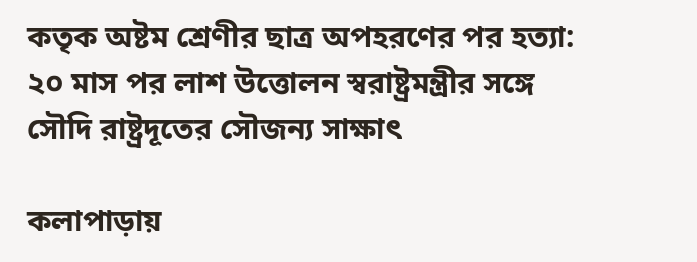কতৃক অষ্টম শ্রেণীর ছাত্র অপহরণের পর হত্যা: ২০ মাস পর লাশ উত্তোলন স্বরাষ্ট্রমন্ত্রীর সঙ্গে সৌদি রাষ্ট্রদূতের সৌজন্য সাক্ষাৎ

কলাপাড়ায়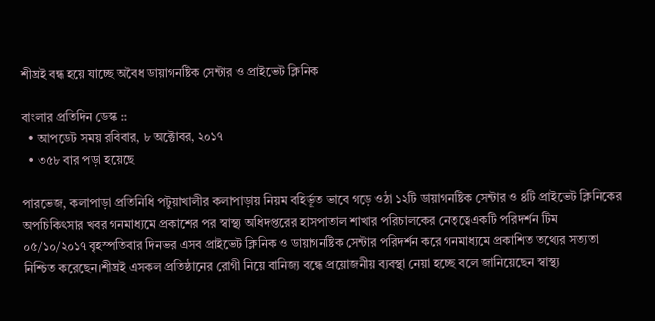শীঘ্রই বন্ধ হয়ে যাচ্ছে অবৈধ ডায়াগনষ্টিক সেন্টার ও প্রাইভেট ক্লিনিক

বাংলার প্রতিদিন ডেস্ক ::
  • আপডেট সময় রবিবার, ৮ অক্টোবর, ২০১৭
  • ৩৫৮ বার পড়া হয়েছে

পারভেজ, কলাপাড়া প্রতিনিধি পটুয়াখালীর কলাপাড়ায় নিয়ম বহির্ভূত ভাবে গড়ে ওঠা ১২টি ডায়াগনষ্টিক সেন্টার ও ৪টি প্রাইভেট ক্লিনিকের অপচিকিৎসার খবর গনমাধ্যমে প্রকাশের পর স্বাস্থ্য অধিদপ্তরের হাসপাতাল শাখার পরিচালকের নেতৃত্বেএকটি পরিদর্শন টিম   ০৫/১০/২০১৭ বৃহস্পতিবার দিনভর এসব প্রাইভেট ক্লিনিক ও ডায়াগনষ্টিক সেন্টার পরিদর্শন করে গনমাধ্যমে প্রকাশিত তথ্যের সত্যতা নিশ্চিত করেছেন।শীঘ্রই এসকল প্রতিষ্ঠানের রোগী নিয়ে বানিজ্য বন্ধে প্রয়োজনীয় ব্যবস্থা নেয়া হচ্ছে বলে জানিয়েছেন স্বাস্থ্য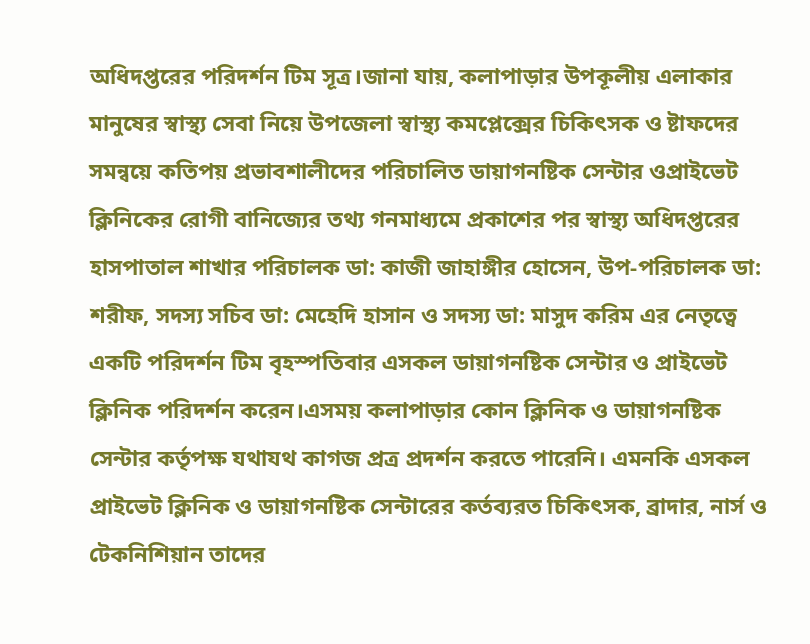অধিদপ্তরের পরিদর্শন টিম সূত্র।জানা যায়, কলাপাড়ার উপকূলীয় এলাকার মানুষের স্বাস্থ্য সেবা নিয়ে উপজেলা স্বাস্থ্য কমপ্লেক্সের চিকিৎসক ও ষ্টাফদের সমন্বয়ে কতিপয় প্রভাবশালীদের পরিচালিত ডায়াগনষ্টিক সেন্টার ওপ্রাইভেট ক্লিনিকের রোগী বানিজ্যের তথ্য গনমাধ্যমে প্রকাশের পর স্বাস্থ্য অধিদপ্তরের হাসপাতাল শাখার পরিচালক ডা: কাজী জাহাঙ্গীর হোসেন, উপ-পরিচালক ডা: শরীফ, সদস্য সচিব ডা: মেহেদি হাসান ও সদস্য ডা: মাসুদ করিম এর নেতৃত্বে একটি পরিদর্শন টিম বৃহস্পতিবার এসকল ডায়াগনষ্টিক সেন্টার ও প্রাইভেট ক্লিনিক পরিদর্শন করেন।এসময় কলাপাড়ার কোন ক্লিনিক ও ডায়াগনষ্টিক সেন্টার কর্তৃপক্ষ যথাযথ কাগজ প্রত্র প্রদর্শন করতে পারেনি। এমনকি এসকল প্রাইভেট ক্লিনিক ও ডায়াগনষ্টিক সেন্টারের কর্তব্যরত চিকিৎসক, ব্রাদার, নার্স ও টেকনিশিয়ান তাদের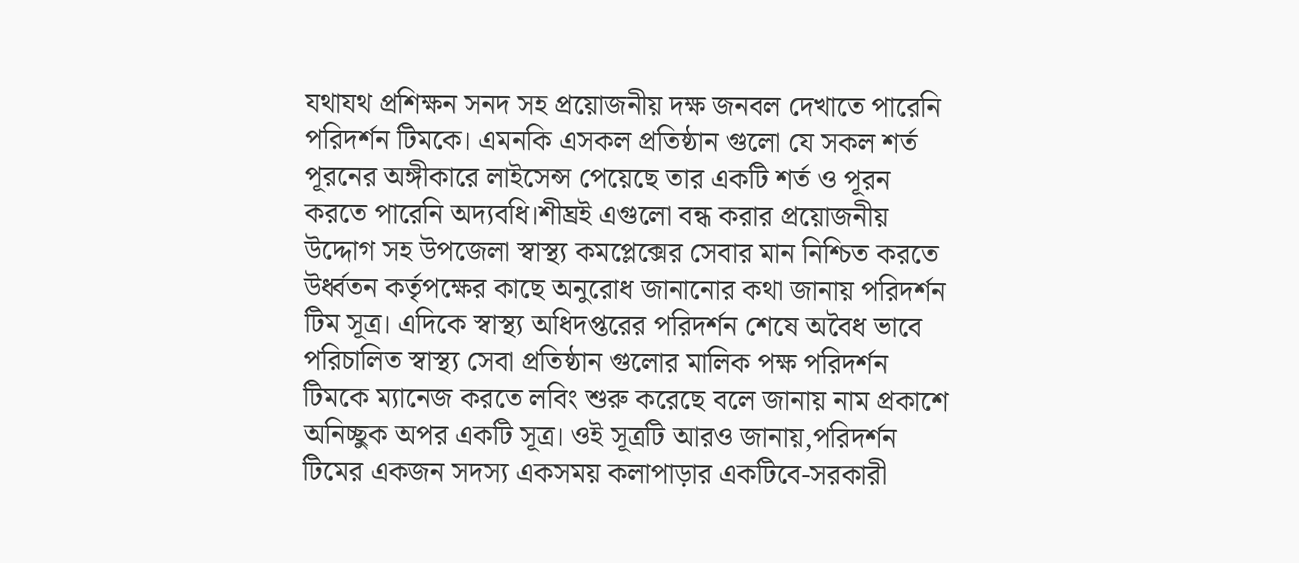যথাযথ প্রশিক্ষন সনদ সহ প্রয়োজনীয় দক্ষ জনবল দেখাতে পারেনি পরিদর্শন টিমকে। এমনকি এসকল প্রতিষ্ঠান গুলো যে সকল শর্ত পূরনের অঙ্গীকারে লাইসেন্স পেয়েছে তার একটি শর্ত ও পূরন করতে পারেনি অদ্যবধি।শীঘ্রই এগুলো বন্ধ করার প্রয়োজনীয় উদ্দোগ সহ উপজেলা স্বাস্থ্য কমপ্লেক্সের সেবার মান নিশ্চিত করতে উর্ধ্বতন কর্তৃপক্ষের কাছে অনুরোধ জানানোর কথা জানায় পরিদর্শন টিম সূত্র। এদিকে স্বাস্থ্য অধিদপ্তরের পরিদর্শন শেষে অবৈধ ভাবে পরিচালিত স্বাস্থ্য সেবা প্রতিষ্ঠান গুলোর মালিক পক্ষ পরিদর্শন টিমকে ম্যানেজ করতে লবিং শুরু করেছে বলে জানায় নাম প্রকাশে অনিচ্ছুক অপর একটি সূত্র। ওই সূত্রটি আরও জানায়,পরিদর্শন টিমের একজন সদস্য একসময় কলাপাড়ার একটিবে-সরকারী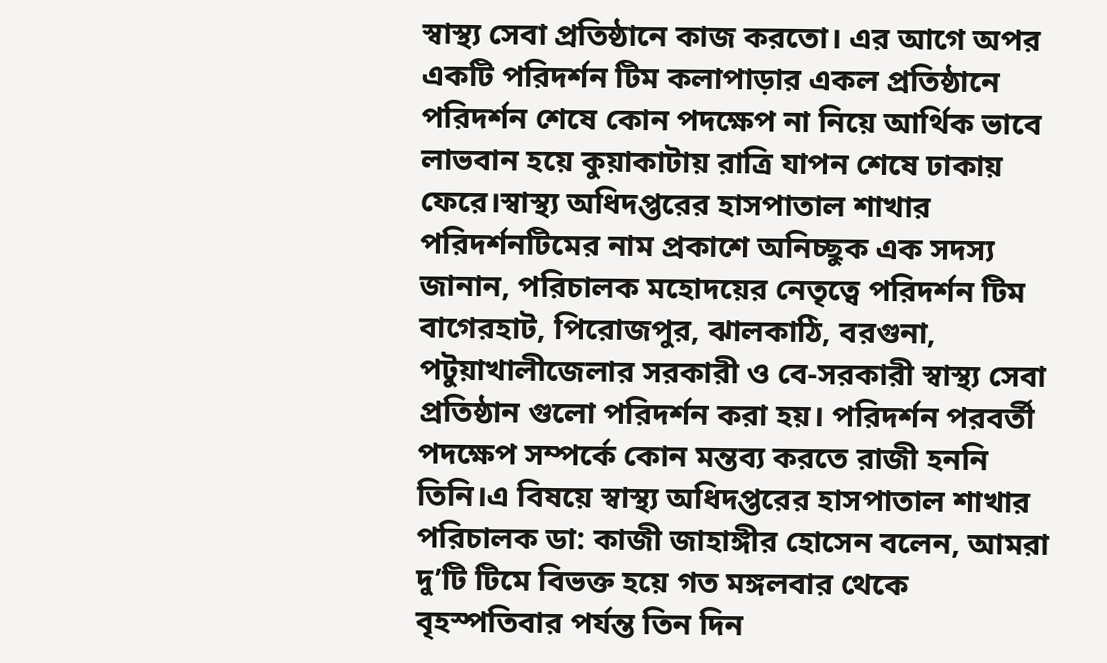স্বাস্থ্য সেবা প্রতিষ্ঠানে কাজ করতো। এর আগে অপর একটি পরিদর্শন টিম কলাপাড়ার একল প্রতিষ্ঠানে পরিদর্শন শেষে কোন পদক্ষেপ না নিয়ে আর্থিক ভাবে লাভবান হয়ে কুয়াকাটায় রাত্রি যাপন শেষে ঢাকায় ফেরে।স্বাস্থ্য অধিদপ্তরের হাসপাতাল শাখার পরিদর্শনটিমের নাম প্রকাশে অনিচ্ছুক এক সদস্য জানান, পরিচালক মহোদয়ের নেতৃত্বে পরিদর্শন টিম বাগেরহাট, পিরোজপুর, ঝালকাঠি, বরগুনা, পটুয়াখালীজেলার সরকারী ও বে-সরকারী স্বাস্থ্য সেবা প্রতিষ্ঠান গুলো পরিদর্শন করা হয়। পরিদর্শন পরবর্তী পদক্ষেপ সম্পর্কে কোন মন্তব্য করতে রাজী হননি তিনি।এ বিষয়ে স্বাস্থ্য অধিদপ্তরের হাসপাতাল শাখার পরিচালক ডা: কাজী জাহাঙ্গীর হোসেন বলেন, আমরা দু’টি টিমে বিভক্ত হয়ে গত মঙ্গলবার থেকে বৃহস্পতিবার পর্যন্ত তিন দিন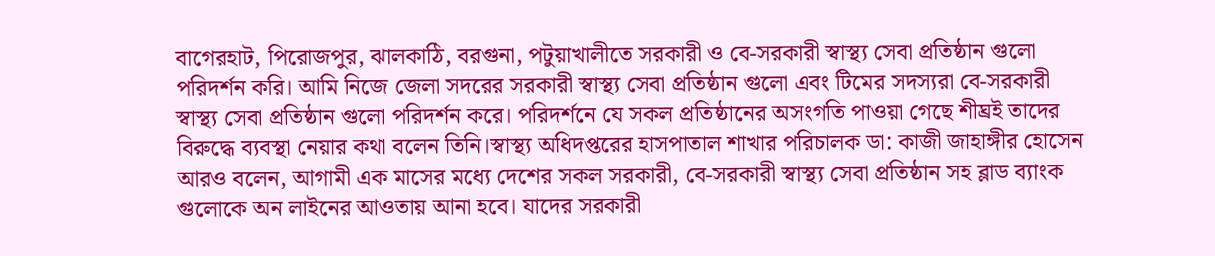বাগেরহাট, পিরোজপুর, ঝালকাঠি, বরগুনা, পটুয়াখালীতে সরকারী ও বে-সরকারী স্বাস্থ্য সেবা প্রতিষ্ঠান গুলো পরিদর্শন করি। আমি নিজে জেলা সদরের সরকারী স্বাস্থ্য সেবা প্রতিষ্ঠান গুলো এবং টিমের সদস্যরা বে-সরকারী স্বাস্থ্য সেবা প্রতিষ্ঠান গুলো পরিদর্শন করে। পরিদর্শনে যে সকল প্রতিষ্ঠানের অসংগতি পাওয়া গেছে শীঘ্রই তাদের বিরুদ্ধে ব্যবস্থা নেয়ার কথা বলেন তিনি।স্বাস্থ্য অধিদপ্তরের হাসপাতাল শাখার পরিচালক ডা: কাজী জাহাঙ্গীর হোসেন আরও বলেন, আগামী এক মাসের মধ্যে দেশের সকল সরকারী, বে-সরকারী স্বাস্থ্য সেবা প্রতিষ্ঠান সহ ব্লাড ব্যাংক গুলোকে অন লাইনের আওতায় আনা হবে। যাদের সরকারী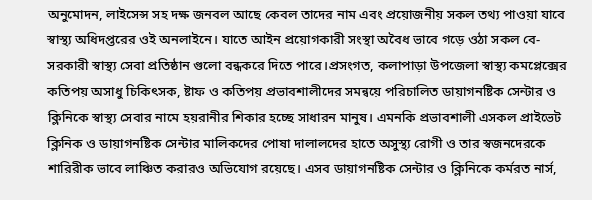অনুমোদন, লাইসেন্স সহ দক্ষ জনবল আছে কেবল তাদের নাম এবং প্রয়োজনীয় সকল তথ্য পাওয়া যাবে স্বাস্থ্য অধিদপ্তরের ওই অনলাইনে। যাতে আইন প্রয়োগকারী সংস্থা অবৈধ ভাবে গড়ে ওঠা সকল বে-সরকারী স্বাস্থ্য সেবা প্রতিষ্ঠান গুলো বন্ধকরে দিতে পারে।প্রসংগত, কলাপাড়া উপজেলা স্বাস্থ্য কমপ্লেক্সের কতিপয় অসাধু চিকিৎসক, ষ্টাফ ও কতিপয় প্রভাবশালীদের সমন্বয়ে পরিচালিত ডায়াগনষ্টিক সেন্টার ও ক্লিনিকে স্বাস্থ্য সেবার নামে হয়রানীর শিকার হচ্ছে সাধারন মানুষ। এমনকি প্রভাবশালী এসকল প্রাইভেট ক্লিনিক ও ডায়াগনষ্টিক সেন্টার মালিকদের পোষা দালালদের হাতে অসুস্থ্য রোগী ও তার স্বজনদেরকে শারিরীক ভাবে লাঞ্চিত করারও অভিযোগ রয়েছে। এসব ডায়াগনষ্টিক সেন্টার ও ক্লিনিকে কর্মরত নার্স,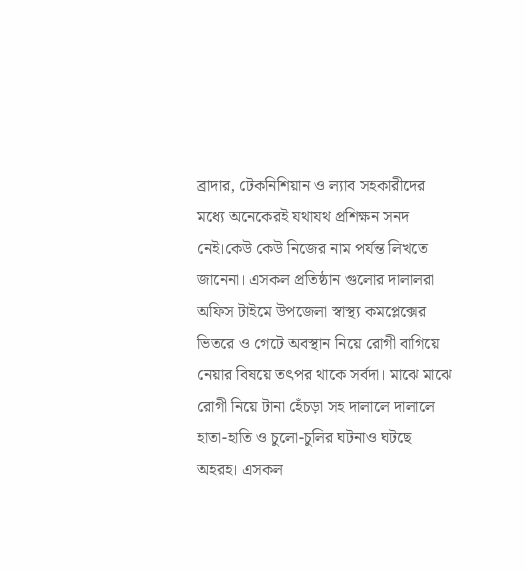ব্রাদার, টেকনিশিয়ান ও ল্যাব সহকারীদের মধ্যে অনেকেরই যথাযথ প্রশিক্ষন সনদ নেই।কেউ কেউ নিজের নাম পর্যন্ত লিখতে জানেনা। এসকল প্রতিষ্ঠান গুলোর দালালরা অফিস টাইমে উপজেলা স্বাস্থ্য কমপ্লেক্সের ভিতরে ও গেটে অবস্থান নিয়ে রোগী বাগিয়ে নেয়ার বিষয়ে তৎপর থাকে সর্বদা। মাঝে মাঝে রোগী নিয়ে টানা হেঁচড়া সহ দালালে দালালে হাতা-হাতি ও চুলো-চুলির ঘটনাও ঘটছে অহরহ। এসকল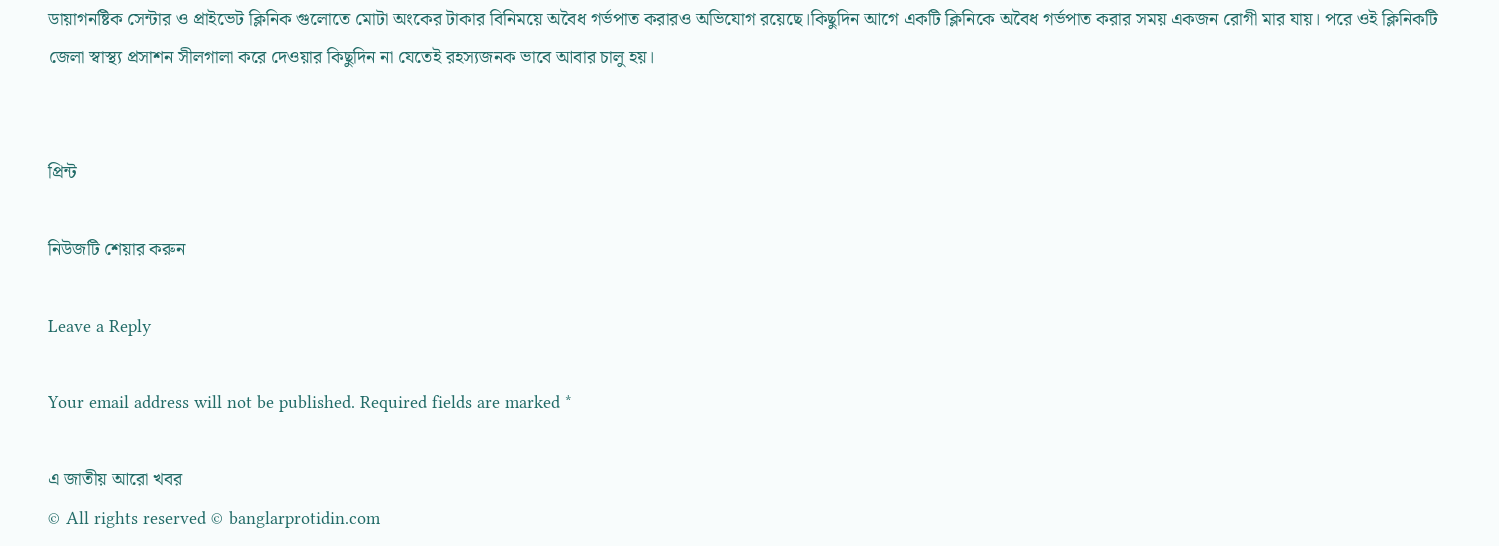ডায়াগনষ্টিক সেন্টার ও প্রাইভেট ক্লিনিক গুলোতে মোটা অংকের টাকার বিনিময়ে অবৈধ গর্ভপাত করারও অভিযোগ রয়েছে।কিছুদিন আগে একটি ক্লিনিকে অবৈধ গর্ভপাত করার সময় একজন রোগী মার যায়। পরে ওই ক্লিনিকটি জেলা স্বাস্থ্য প্রসাশন সীলগালা করে দেওয়ার কিছুদিন না যেতেই রহস্যজনক ভাবে আবার চালু হয়।


প্রিন্ট

নিউজটি শেয়ার করুন

Leave a Reply

Your email address will not be published. Required fields are marked *

এ জাতীয় আরো খবর
© All rights reserved © banglarprotidin.com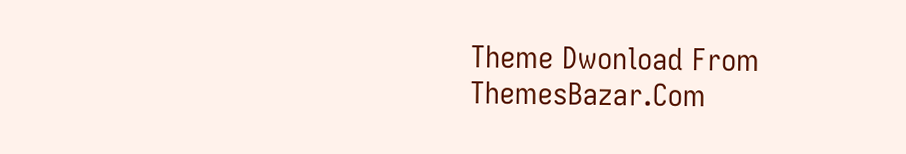Theme Dwonload From ThemesBazar.Com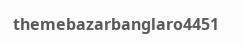themebazarbanglaro4451